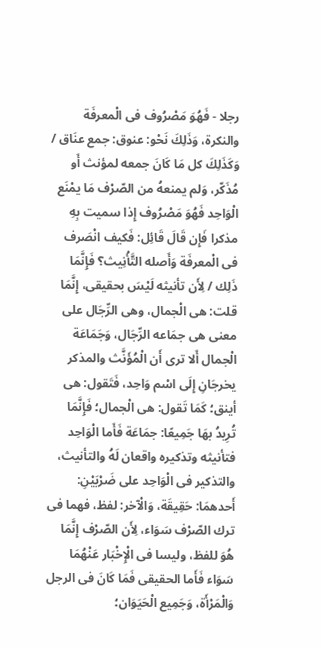رجلا - فَهُوَ مَصْرُوف فى الْمعرفَة والنكرة، وَذَلِكَ نَحْو: عنوق: جمع عنَاق / وَكَذَلِكَ كل مَا كَانَ جمعه لمؤنث أَو مُذَكّر، وَلم يمنعهُ من الصّرْف مَا يمْنَع الْوَاحِد فَهُوَ مَصْرُوف إِذا سميت بِهِ مذكرا فَإِن قَالَ قَائِل: فَكيف انْصَرف فى الْمعرفَة وَأَصله التَّأْنِيث؟ فَإِنَّمَا ذَلِك / لِأَن تأنيثه لَيْسَ بحقيقى، إِنَّمَا قلت: هى الْجمال، وهى الرِّجَال على معنى هى جمَاعه الرِّجَال، وَجَمَاعَة الْجمال أَلا ترى أَن الْمُؤَنَّث والمذكر يخرجَانِ إِلَى اسْم وَاحِد، فَتَقول: هى أينق؛ كَمَا تَقول: هى الْجمال؛ فَإِنَّمَا تُرِيدُ بهَا جَمِيعًا: جمَاعَة فَأَما الْوَاحِد فتأنيثه وتذكيره واقعان لَهُ والتأنيث، والتذكير فى الْوَاحِد على ضَرْبَيْنِ: أَحدهمَا: حَقِيقَة، وَالْآخر: لفظ، فهما فى ترك الصّرْف سَوَاء، لِأَن الصّرْف إِنَّمَا هُوَ للفظ، وليسا فى الْإِخْبَار عَنْهُمَا سَوَاء فَأَما الحقيقى فَمَا كَانَ فى الرجل وَالْمَرْأَة، وَجَمِيع الْحَيَوَان؛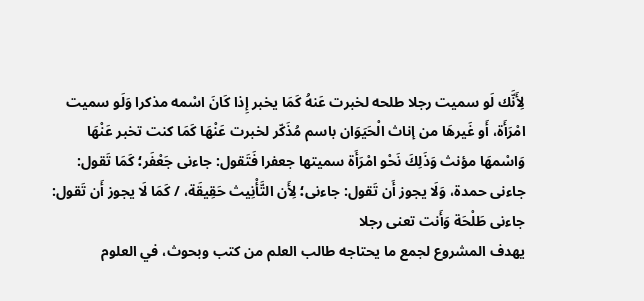لِأَنَّك لَو سميت رجلا طلحه لخبرت عَنهُ كَمَا يخبر إِذا كَانَ اسْمه مذكرا وَلَو سميت امْرَأَة، أَو غَيرهَا من إناث الْحَيَوَان باسم مُذَكّر لخبرت عَنْهَا كَمَا كنت تخبر عَنْهَا وَاسْمهَا مؤنث وَذَلِكَ نَحْو امْرَأَة سميتها جعفرا فَتَقول: جاءنى جَعْفَر؛ كَمَا تَقول: جاءنى حمدة، وَلَا يجوز أَن تَقول: جاءنى؛ لِأَن التَّأْنِيث حَقِيقَة، / كَمَا لَا يجوز أَن تَقول: جاءنى طَلْحَة وَأَنت تعنى رجلا
يهدف المشروع لجمع ما يحتاجه طالب العلم من كتب وبحوث، في العلوم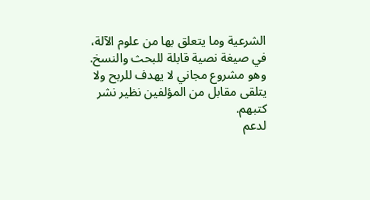الشرعية وما يتعلق بها من علوم الآلة، في صيغة نصية قابلة للبحث والنسخ.
وهو مشروع مجاني لا يهدف للربح ولا يتلقى مقابل من المؤلفين نظير نشر كتبهم.
لدعم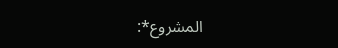المشروع*: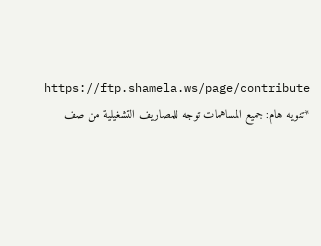https://ftp.shamela.ws/page/contribute
*تنويه هام: جميع المساهمات توجه للمصاريف التشغيلية من صف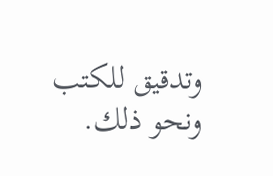وتدقيق للكتب ونحو ذلك.